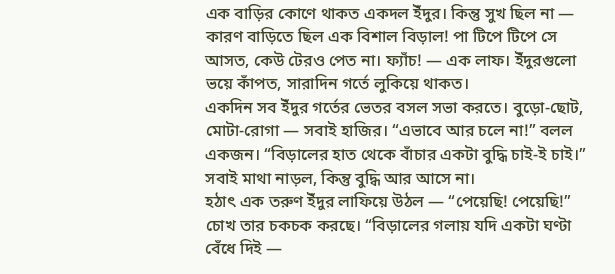এক বাড়ির কোণে থাকত একদল ইঁদুর। কিন্তু সুখ ছিল না — কারণ বাড়িতে ছিল এক বিশাল বিড়াল! পা টিপে টিপে সে আসত, কেউ টেরও পেত না। ফ্যাঁচ! — এক লাফ। ইঁদুরগুলো ভয়ে কাঁপত, সারাদিন গর্তে লুকিয়ে থাকত।
একদিন সব ইঁদুর গর্তের ভেতর বসল সভা করতে। বুড়ো-ছোট, মোটা-রোগা — সবাই হাজির। “এভাবে আর চলে না!” বলল একজন। “বিড়ালের হাত থেকে বাঁচার একটা বুদ্ধি চাই-ই চাই।” সবাই মাথা নাড়ল, কিন্তু বুদ্ধি আর আসে না।
হঠাৎ এক তরুণ ইঁদুর লাফিয়ে উঠল — “পেয়েছি! পেয়েছি!” চোখ তার চকচক করছে। “বিড়ালের গলায় যদি একটা ঘণ্টা বেঁধে দিই —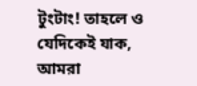টুংটাং! তাহলে ও যেদিকেই যাক, আমরা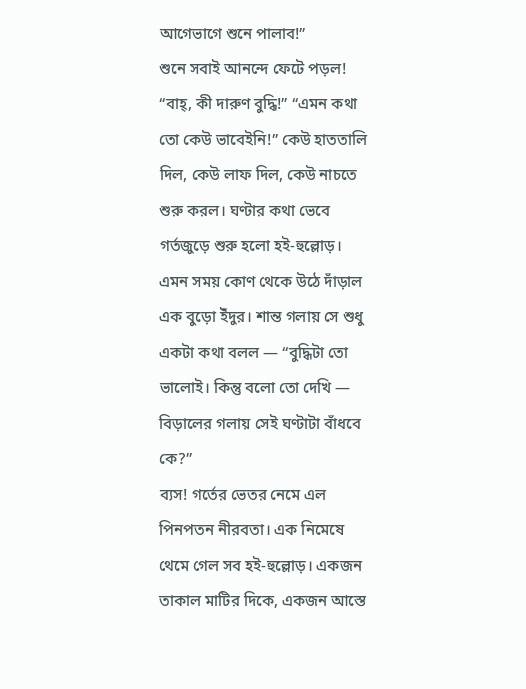আগেভাগে শুনে পালাব!”
শুনে সবাই আনন্দে ফেটে পড়ল! “বাহ্, কী দারুণ বুদ্ধি!” “এমন কথা তো কেউ ভাবেইনি!” কেউ হাততালি দিল, কেউ লাফ দিল, কেউ নাচতে শুরু করল। ঘণ্টার কথা ভেবে গর্তজুড়ে শুরু হলো হই-হুল্লোড়।
এমন সময় কোণ থেকে উঠে দাঁড়াল এক বুড়ো ইঁদুর। শান্ত গলায় সে শুধু একটা কথা বলল — “বুদ্ধিটা তো ভালোই। কিন্তু বলো তো দেখি — বিড়ালের গলায় সেই ঘণ্টাটা বাঁধবে কে?”
ব্যস! গর্তের ভেতর নেমে এল পিনপতন নীরবতা। এক নিমেষে থেমে গেল সব হই-হুল্লোড়। একজন তাকাল মাটির দিকে, একজন আস্তে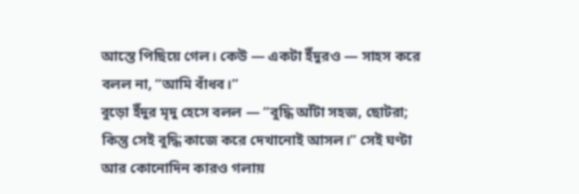আস্তে পিছিয়ে গেল। কেউ — একটা ইঁদুরও — সাহস করে বলল না, “আমি বাঁধব।”
বুড়ো ইঁদুর মৃদু হেসে বলল — “বুদ্ধি আঁটা সহজ, ছোটরা; কিন্তু সেই বুদ্ধি কাজে করে দেখানোই আসল।” সেই ঘণ্টা আর কোনোদিন কারও গলায়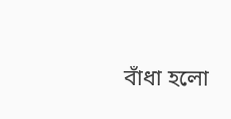বাঁধা হলো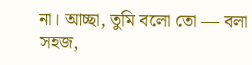না। আচ্ছা, তুমি বলো তো — বলা সহজ,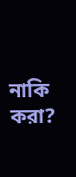নাকি করা?